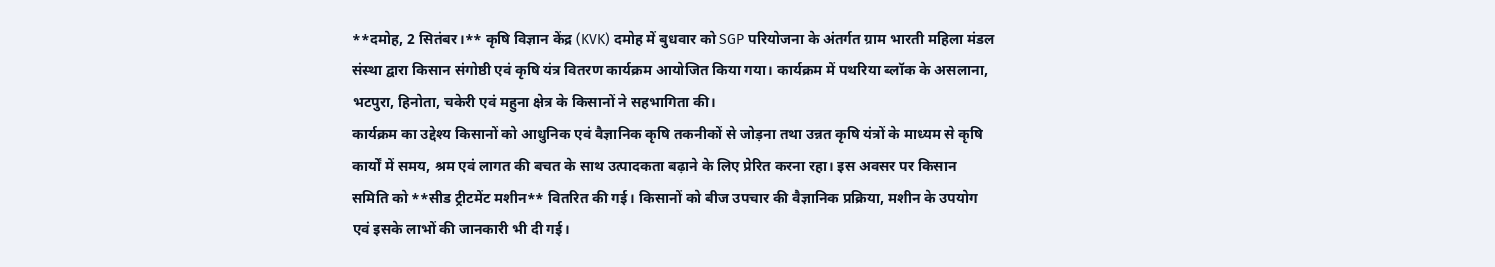**दमोह, 2 सितंबर।** कृषि विज्ञान केंद्र (KVK) दमोह में बुधवार को SGP परियोजना के अंतर्गत ग्राम भारती महिला मंडल संस्था द्वारा किसान संगोष्ठी एवं कृषि यंत्र वितरण कार्यक्रम आयोजित किया गया। कार्यक्रम में पथरिया ब्लॉक के असलाना, भटपुरा, हिनोता, चकेरी एवं महुना क्षेत्र के किसानों ने सहभागिता की।
कार्यक्रम का उद्देश्य किसानों को आधुनिक एवं वैज्ञानिक कृषि तकनीकों से जोड़ना तथा उन्नत कृषि यंत्रों के माध्यम से कृषि कार्यों में समय, श्रम एवं लागत की बचत के साथ उत्पादकता बढ़ाने के लिए प्रेरित करना रहा। इस अवसर पर किसान समिति को **सीड ट्रीटमेंट मशीन** वितरित की गई। किसानों को बीज उपचार की वैज्ञानिक प्रक्रिया, मशीन के उपयोग एवं इसके लाभों की जानकारी भी दी गई।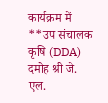कार्यक्रम में **उप संचालक कृषि (DDA) दमोह श्री जे. एल.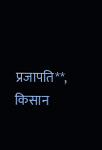प्रजापति**, किसान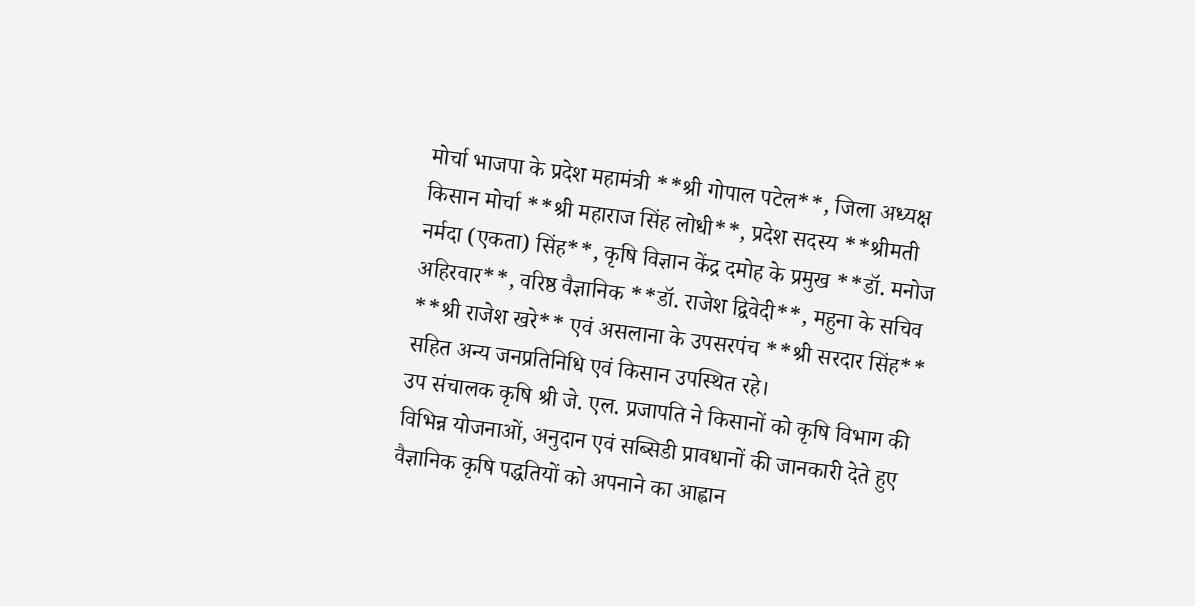मोर्चा भाजपा के प्रदेश महामंत्री **श्री गोपाल पटेल**, जिला अध्यक्ष किसान मोर्चा **श्री महाराज सिंह लोधी**, प्रदेश सदस्य **श्रीमती नर्मदा (एकता) सिंह**, कृषि विज्ञान केंद्र दमोह के प्रमुख **डॉ. मनोज अहिरवार**, वरिष्ठ वैज्ञानिक **डॉ. राजेश द्विवेदी**, महुना के सचिव **श्री राजेश खरे** एवं असलाना के उपसरपंच **श्री सरदार सिंह** सहित अन्य जनप्रतिनिधि एवं किसान उपस्थित रहे।
उप संचालक कृषि श्री जे. एल. प्रजापति ने किसानों को कृषि विभाग की विभिन्न योजनाओं, अनुदान एवं सब्सिडी प्रावधानों की जानकारी देते हुए वैज्ञानिक कृषि पद्धतियों को अपनाने का आह्वान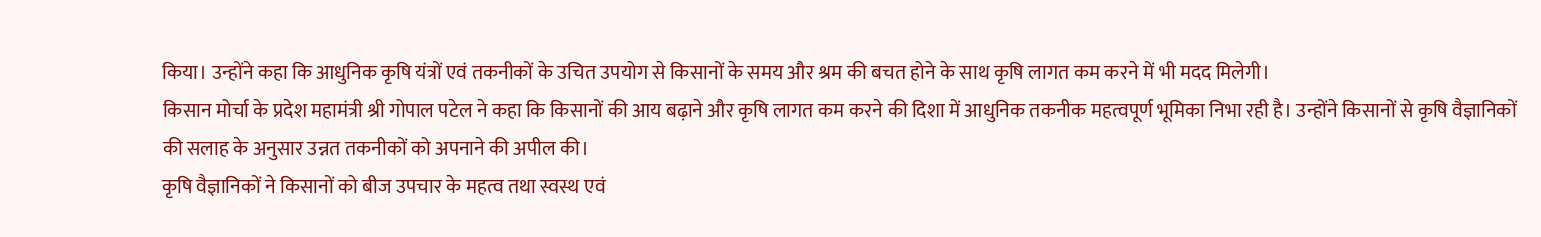किया। उन्होंने कहा कि आधुनिक कृषि यंत्रों एवं तकनीकों के उचित उपयोग से किसानों के समय और श्रम की बचत होने के साथ कृषि लागत कम करने में भी मदद मिलेगी।
किसान मोर्चा के प्रदेश महामंत्री श्री गोपाल पटेल ने कहा कि किसानों की आय बढ़ाने और कृषि लागत कम करने की दिशा में आधुनिक तकनीक महत्वपूर्ण भूमिका निभा रही है। उन्होंने किसानों से कृषि वैज्ञानिकों की सलाह के अनुसार उन्नत तकनीकों को अपनाने की अपील की।
कृषि वैज्ञानिकों ने किसानों को बीज उपचार के महत्व तथा स्वस्थ एवं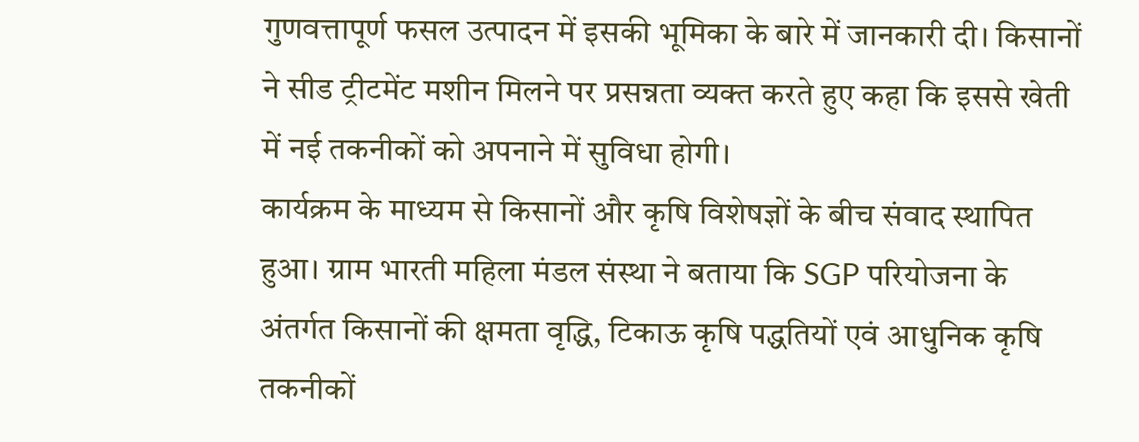गुणवत्तापूर्ण फसल उत्पादन में इसकी भूमिका के बारे में जानकारी दी। किसानों ने सीड ट्रीटमेंट मशीन मिलने पर प्रसन्नता व्यक्त करते हुए कहा कि इससे खेती में नई तकनीकों को अपनाने में सुविधा होगी।
कार्यक्रम के माध्यम से किसानों और कृषि विशेषज्ञों के बीच संवाद स्थापित हुआ। ग्राम भारती महिला मंडल संस्था ने बताया कि SGP परियोजना के अंतर्गत किसानों की क्षमता वृद्धि, टिकाऊ कृषि पद्धतियों एवं आधुनिक कृषि तकनीकों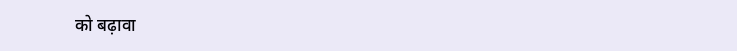को बढ़ावा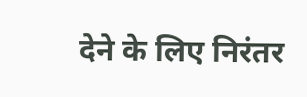देने के लिए निरंतर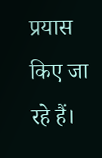प्रयास किए जा रहे हैं।